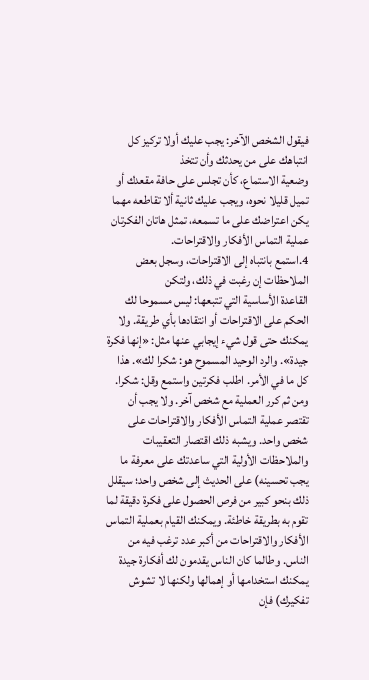فيقول الشخص الآخر: يجب عليك أولا تركيز كل انتباهك على من يحدثك وأن تتخذ
وضعية الاستماع، كأن تجلس على حافة مقعدك أو تميل قليلا نحوه، ويجب عليك ثانية ألا تقاطعه مهما يكن اعتراضك على ما تسمعه، تمثل هاتان الفكرتان عملية التماس الأفكار والاقتراحات.
4.استمع بانتباه إلى الاقتراحات، وسجل بعض الملاحظات إن رغبت في ذلك، ولتكن
القاعدة الأساسية التي تتبعها: ليس مسموحا لك الحكم على الاقتراحات أو انتقادها بأي طريقة. ولا يمكنك حتى قول شيء إيجابي عنها مثل: «إنها فكرة
جيدة». والرد الوحيد المسموح هو: شكرا لك». هذا كل ما في الأمر. اطلب فكرتين واستمع وقل: شكرا. ومن ثم كرر العملية مع شخص آخر. ولا يجب أن تقتصر عملية التماس الأفكار والاقتراحات على شخص واحد. ويشبه ذلك اقتصار التعقيبات والملاحظات الأولية التي ساعدتك على معرفة ما يجب تحسينه) على الحديث إلى شخص واحد؛ سيقلل ذلك بنحو كبير من فرص الحصول على فكرة دقيقة لما تقوم به بطريقة خاطئة. ويمكنك القيام بعملية التماس الأفكار والاقتراحات من أكبر عدد ترغب فيه من الناس. وطالما كان الناس يقدمون لك أفكارة جيدة يمكنك استخدامها أو إهمالها ولكنها لا تشوش تفكيرك) فإن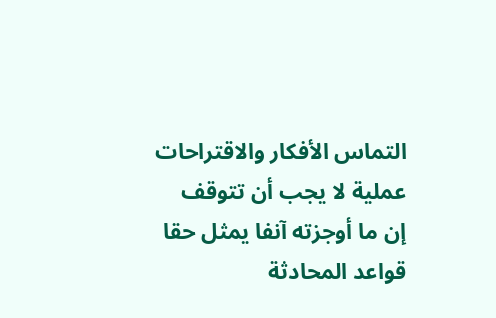التماس الأفكار والاقتراحات عملية لا يجب أن تتوقف
إن ما أوجزته آنفا يمثل حقا قواعد المحادثة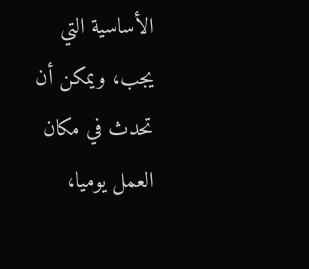الأساسية التي يجب، ويمكن أن تحدث في مكان العمل يوميا،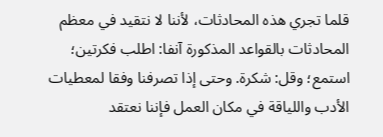قلما تجري هذه المحادثات، لأننا لا نتقيد في معظم المحادثات بالقواعد المذكورة آنفا: اطلب فكرتين؛ استمع؛ وقل: شكرة. وحتى إذا تصرفنا وفقا لمعطيات الأدب واللياقة في مكان العمل فإننا نعتقد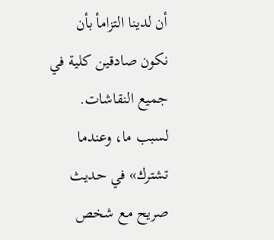أن لدينا التزامأ بأن نكون صادقين كلية في جميع النقاشات. لسبب ما، وعندما تشترك» في حديث صريح مع شخص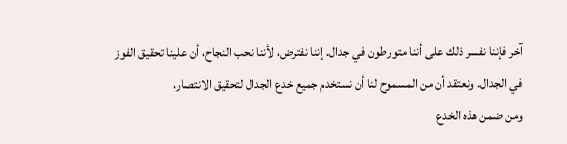آخر فإننا نفسر ذلك على أننا متورطون في جدال. إننا نفترض، لأننا نحب النجاح، أن علينا تحقيق الفوز
في الجدال. ونعتقد أن من المسموح لنا أن نستخدم جميع خدع الجدال لتحقيق الانتصار،
ومن ضمن هذه الخدع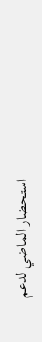استحضار الماضي لدعم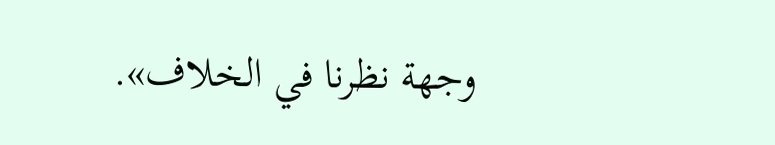وجهة نظرنا في الخلاف».